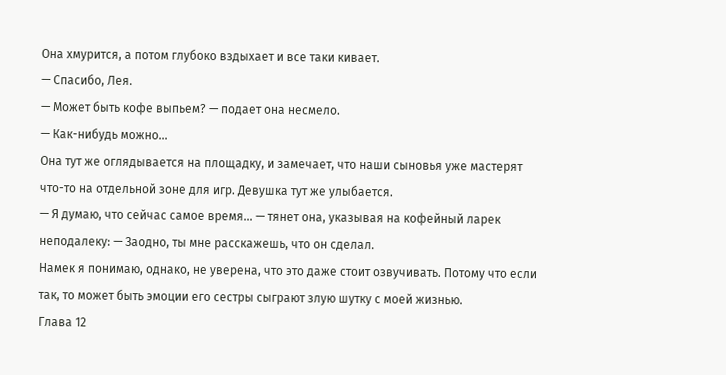Она хмурится, а потом глубоко вздыхает и все таки кивает.
— Спасибо, Лея.
— Может быть кофе выпьем? — подает она несмело.
— Как-нибудь можно…
Она тут же оглядывается на площадку, и замечает, что наши сыновья уже мастерят что-то на отдельной зоне для игр. Девушка тут же улыбается.
— Я думаю, что сейчас самое время… — тянет она, указывая на кофейный ларек неподалеку: — Заодно, ты мне расскажешь, что он сделал.
Намек я понимаю, однако, не уверена, что это даже стоит озвучивать. Потому что если так, то может быть эмоции его сестры сыграют злую шутку с моей жизнью.
Глава 12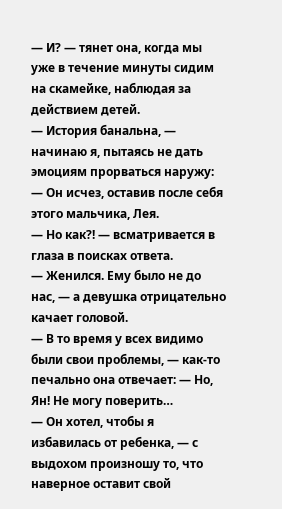— И? — тянет она, когда мы уже в течение минуты сидим на скамейке, наблюдая за действием детей.
— История банальна, — начинаю я, пытаясь не дать эмоциям прорваться наружу: — Он исчез, оставив после себя этого мальчика, Лея.
— Но как?! — всматривается в глаза в поисках ответа.
— Женился. Ему было не до нас, — а девушка отрицательно качает головой.
— В то время у всех видимо были свои проблемы, — как-то печально она отвечает: — Но, Ян! Не могу поверить…
— Он хотел, чтобы я избавилась от ребенка, — с выдохом произношу то, что наверное оставит свой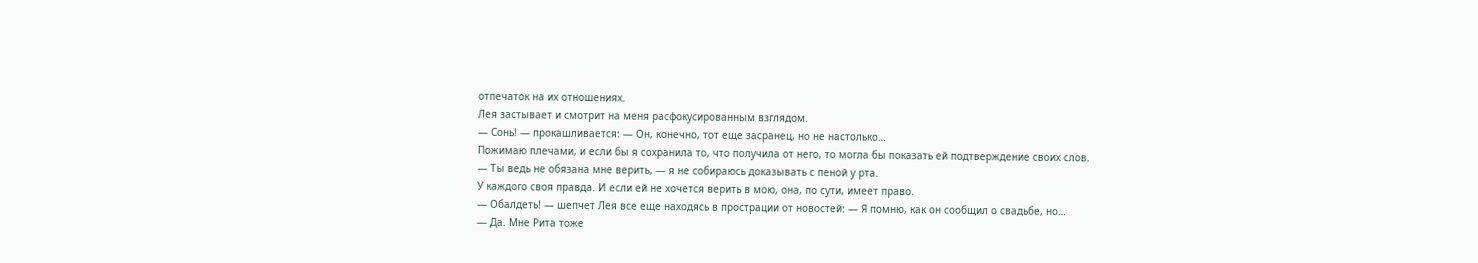отпечаток на их отношениях.
Лея застывает и смотрит на меня расфокусированным взглядом.
— Сонь! — прокашливается: — Он, конечно, тот еще засранец, но не настолько…
Пожимаю плечами, и если бы я сохранила то, что получила от него, то могла бы показать ей подтверждение своих слов.
— Ты ведь не обязана мне верить, — я не собираюсь доказывать с пеной у рта.
У каждого своя правда. И если ей не хочется верить в мою, она, по сути, имеет право.
— Обалдеть! — шепчет Лея все еще находясь в прострации от новостей: — Я помню, как он сообщил о свадьбе, но…
— Да. Мне Рита тоже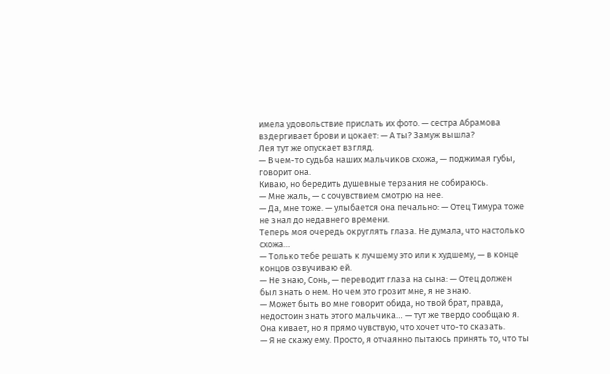имела удовольствие прислать их фото. — сестра Абрамова вздергивает брови и цокает: — А ты? Замуж вышла?
Лея тут же опускает взгляд.
— В чем-то судьба наших мальчиков схожа, — поджимая губы, говорит она.
Киваю, но бередить душевные терзания не собираюсь.
— Мне жаль, — с сочувствием смотрю на нее.
— Да, мне тоже. — улыбается она печально: — Отец Тимура тоже не знал до недавнего времени.
Теперь моя очередь округлять глаза. Не думала, что настолько схожа…
— Только тебе решать к лучшему это или к худшему, — в конце концов озвучиваю ей.
— Не знаю, Сонь, — переводит глаза на сына: — Отец должен был знать о нем. Но чем это грозит мне, я не знаю.
— Может быть во мне говорит обида, но твой брат, правда, недостоин знать этого мальчика… — тут же твердо сообщаю я.
Она кивает, но я прямо чувствую, что хочет что-то сказать.
— Я не скажу ему. Просто, я отчаянно пытаюсь принять то, что ты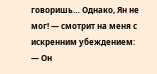говоришь… Однако, Ян не мог! — смотрит на меня с искренним убеждением: — Он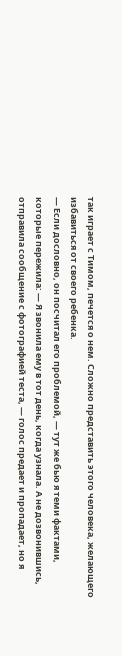так играет с Тимом, печется о нем. Сложно представить этого человека, желающего избавиться от своего ребенка.
— Если дословно, он посчитал его проблемой, — тут же бью я теми фактами, которые пережила: — Я звонила ему в тот день, когда узнала. А не дозвонившись, отправила сообщение с фотографией теста, — голос предает и пропадает, но я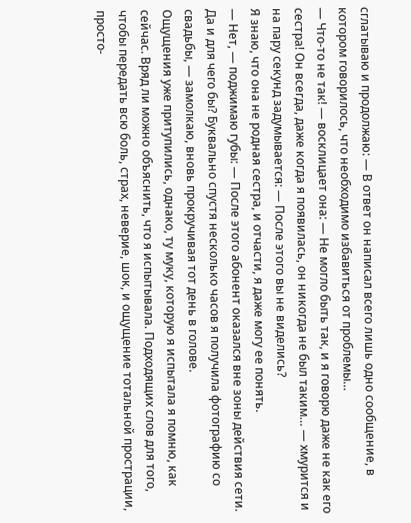сглатываю и продолжаю: — В ответ он написал всего лишь одно сообщение, в котором говорилось, что необходимо избавиться от проблемы…
— Что-то не так! — восклицает она: — Не могло быть так, и я говорю даже не как его сестра! Он всегда, даже когда я появилась, он никогда не был таким… — хмурится и на пару секунд задумывается: — После этого вы не виделись?
Я знаю, что она не родная сестра, и отчасти, я даже могу ее понять.
— Нет, — поджимаю губы: — После этого абонент оказался вне зоны действия сети. Да и для чего бы? Буквально спустя несколько часов я получила фотографию со свадьбы, — замолкаю, вновь прокручивая тот день в голове.
Ощущения уже притупились, однако, ту муку, которую я испытала я помню, как сейчас. Вряд ли можно объяснить, что я испытывала. Подходящих слов для того, чтобы передать всю боль, страх, неверие, шок, и ощущение тотальной прострации, просто-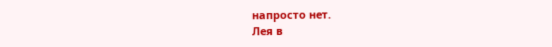напросто нет.
Лея в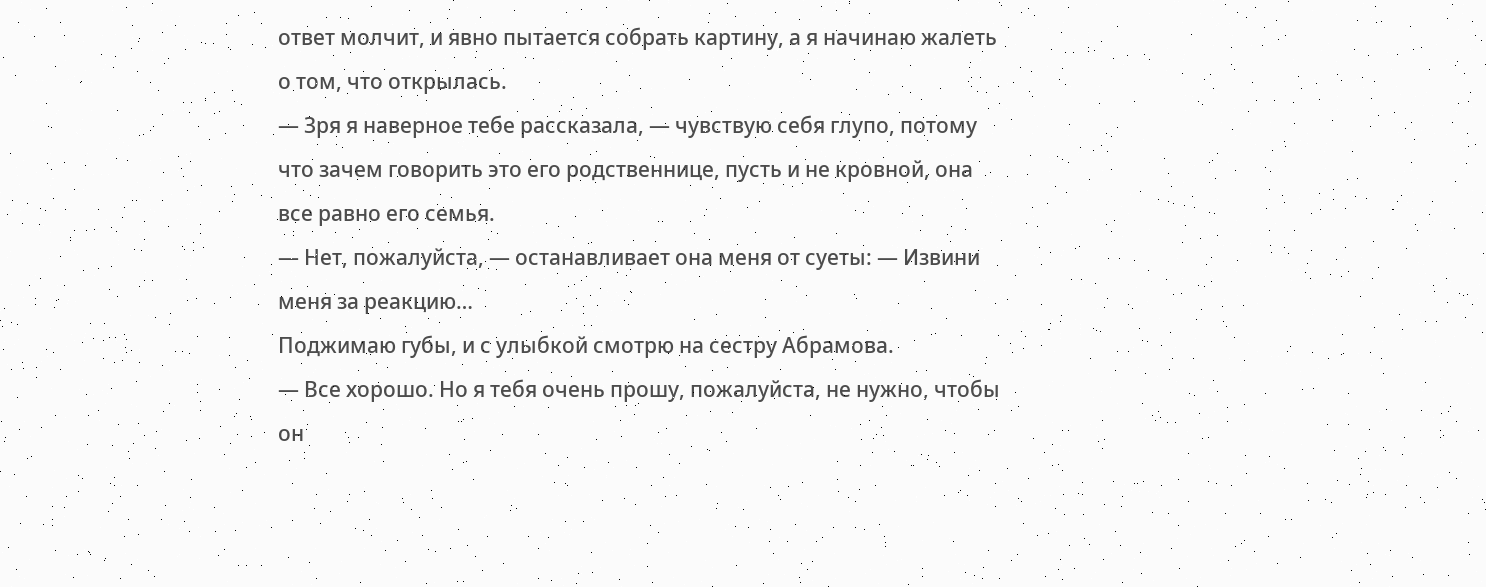ответ молчит, и явно пытается собрать картину, а я начинаю жалеть о том, что открылась.
— Зря я наверное тебе рассказала, — чувствую себя глупо, потому что зачем говорить это его родственнице, пусть и не кровной, она все равно его семья.
— Нет, пожалуйста, — останавливает она меня от суеты: — Извини меня за реакцию…
Поджимаю губы, и с улыбкой смотрю на сестру Абрамова.
— Все хорошо. Но я тебя очень прошу, пожалуйста, не нужно, чтобы он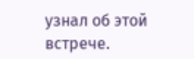узнал об этой встрече.